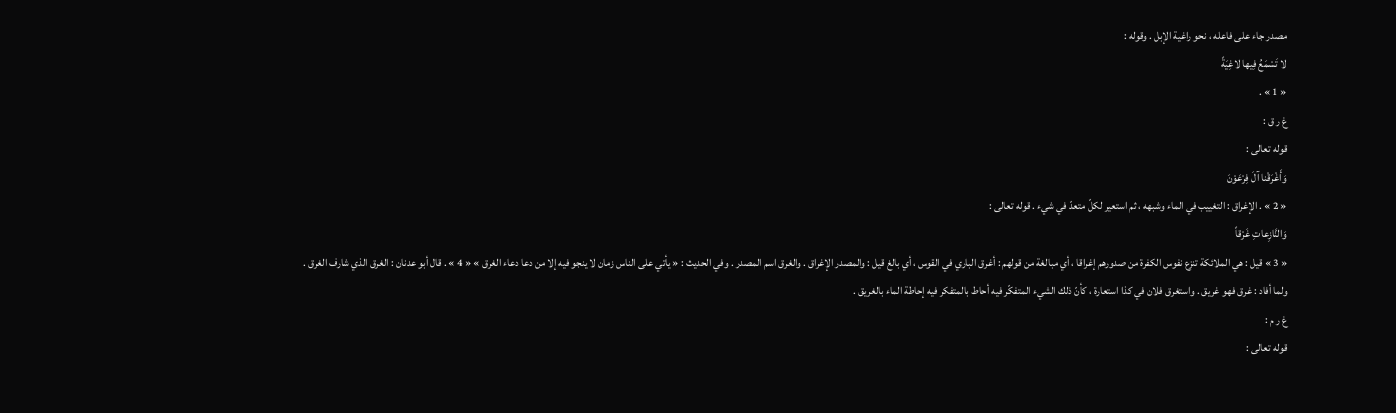مصدر جاء على فاعله ، نحو راغية الإبل . وقوله :
لا تَسْمَعُ فِيها لاغِيَةً
« 1 » .
غ ر ق :
قوله تعالى :
وَأَغْرَقْنا آلَ فِرْعَوْنَ
« 2 » . الإغراق : التغييب في الماء وشبهه ، ثم استعير لكلّ متعدّ في شيء . قوله تعالى :
وَالنَّازِعاتِ غَرْقاً
« 3 » قيل : هي الملائكة تنزع نفوس الكفرة من صدورهم إغراقا ، أي مبالغة من قولهم : أغرق الباري في القوس ، أي بالغ قيل : والمصدر الإغراق . والغرق اسم المصدر . وفي الحديث : « يأتي على الناس زمان لا ينجو فيه إلا من دعا دعاء الغرق » « 4 » . قال أبو عدنان : الغرق الذي شارف الغرق .
ولما أفاد : غرق فهو غريق . واستغرق فلان في كذا استعارة ، كأنّ ذلك الشيء المتفكّر فيه أحاط بالمتفكر فيه إحاطة الماء بالغريق .
غ ر م :
قوله تعالى :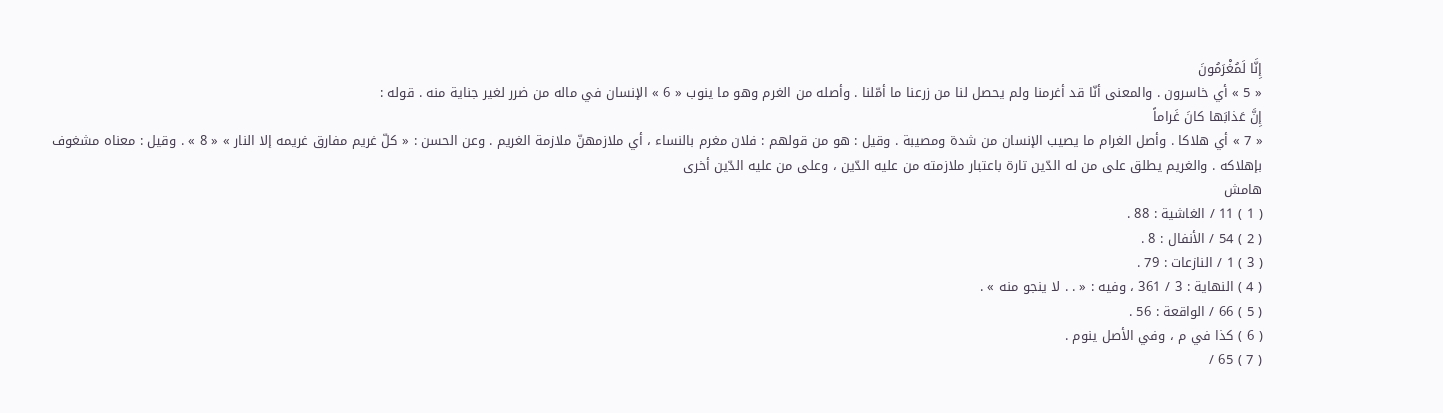إِنَّا لَمُغْرَمُونَ
« 5 » أي خاسرون . والمعنى أنّا قد أغرمنا ولم يحصل لنا من زرعنا ما أمّلنا . وأصله من الغرم وهو ما ينوب « 6 » الإنسان في ماله من ضرر لغير جناية منه . قوله :
إِنَّ عَذابَها كانَ غَراماً
« 7 » أي هلاكا . وأصل الغرام ما يصيب الإنسان من شدة ومصيبة . وقيل : هو من قولهم : فلان مغرم بالنساء ، أي ملازمهنّ ملازمة الغريم . وعن الحسن : « كلّ غريم مفارق غريمه إلا النار » « 8 » . وقيل : معناه مشغوف بإهلاكه . والغريم يطلق على من له الدّين تارة باعتبار ملازمته من عليه الدّين ، وعلى من عليه الدّين أخرى
هامش
( 1 ) 11 / الغاشية : 88 .
( 2 ) 54 / الأنفال : 8 .
( 3 ) 1 / النازعات : 79 .
( 4 ) النهاية : 3 / 361 ، وفيه : « . . لا ينجو منه » .
( 5 ) 66 / الواقعة : 56 .
( 6 ) كذا في م ، وفي الأصل ينوم .
( 7 ) 65 /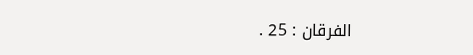الفرقان : 25 .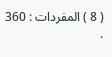( 8 ) المفردات : 360 .